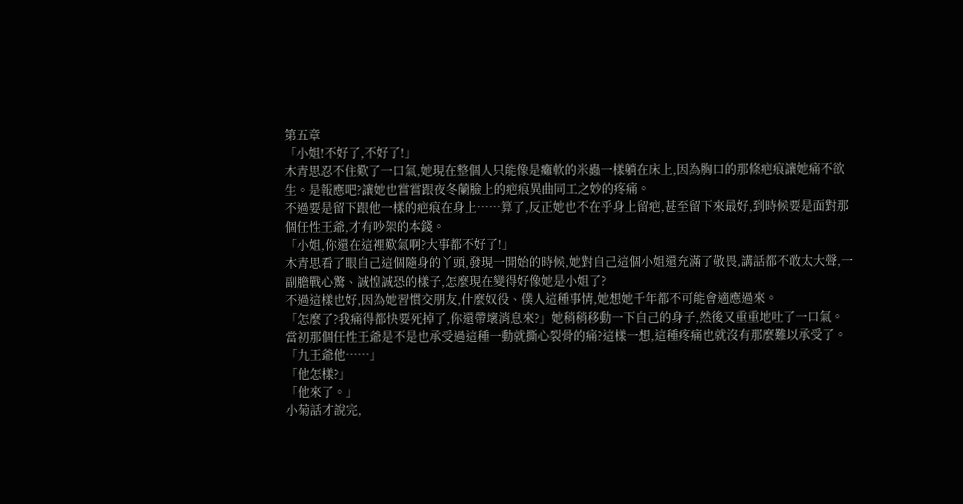第五章
「小姐!不好了,不好了!」
木青思忍不住歎了一口氣,她現在整個人只能像是癱軟的米蟲一樣躺在床上,因為胸口的那條疤痕讓她痛不欲生。是報應吧?讓她也嘗嘗跟夜冬蘭臉上的疤痕異曲同工之妙的疼痛。
不過要是留下跟他一樣的疤痕在身上……算了,反正她也不在乎身上留疤,甚至留下來最好,到時候要是面對那個任性王爺,才有吵架的本錢。
「小姐,你還在這裡歎氣啊?大事都不好了!」
木青思看了眼自己這個隨身的丫頭,發現一開始的時候,她對自己這個小姐還充滿了敬畏,講話都不敢太大聲,一副膽戰心驚、誠惶誠恐的樣子,怎麼現在變得好像她是小姐了?
不過這樣也好,因為她習慣交朋友,什麼奴役、僕人這種事情,她想她千年都不可能會適應過來。
「怎麼了?我痛得都快要死掉了,你還帶壞消息來?」她稍稍移動一下自己的身子,然後又重重地吐了一口氣。
當初那個任性王爺是不是也承受過這種一動就撕心裂骨的痛?這樣一想,這種疼痛也就沒有那麼難以承受了。
「九王爺他……」
「他怎樣?」
「他來了。」
小菊話才說完,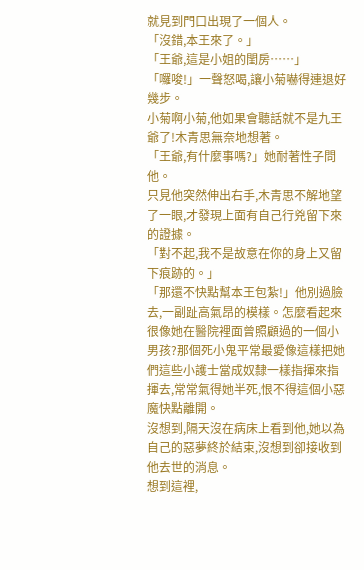就見到門口出現了一個人。
「沒錯,本王來了。」
「王爺,這是小姐的閨房……」
「囉唆!」一聲怒喝,讓小菊嚇得連退好幾步。
小菊啊小菊,他如果會聽話就不是九王爺了!木青思無奈地想著。
「王爺,有什麼事嗎?」她耐著性子問他。
只見他突然伸出右手,木青思不解地望了一眼,才發現上面有自己行兇留下來的證據。
「對不起,我不是故意在你的身上又留下痕跡的。」
「那還不快點幫本王包紮!」他別過臉去,一副趾高氣昂的模樣。怎麼看起來很像她在醫院裡面曾照顧過的一個小男孩?那個死小鬼平常最愛像這樣把她們這些小護士當成奴隸一樣指揮來指揮去,常常氣得她半死,恨不得這個小惡魔快點離開。
沒想到,隔天沒在病床上看到他,她以為自己的惡夢終於結束,沒想到卻接收到他去世的消息。
想到這裡,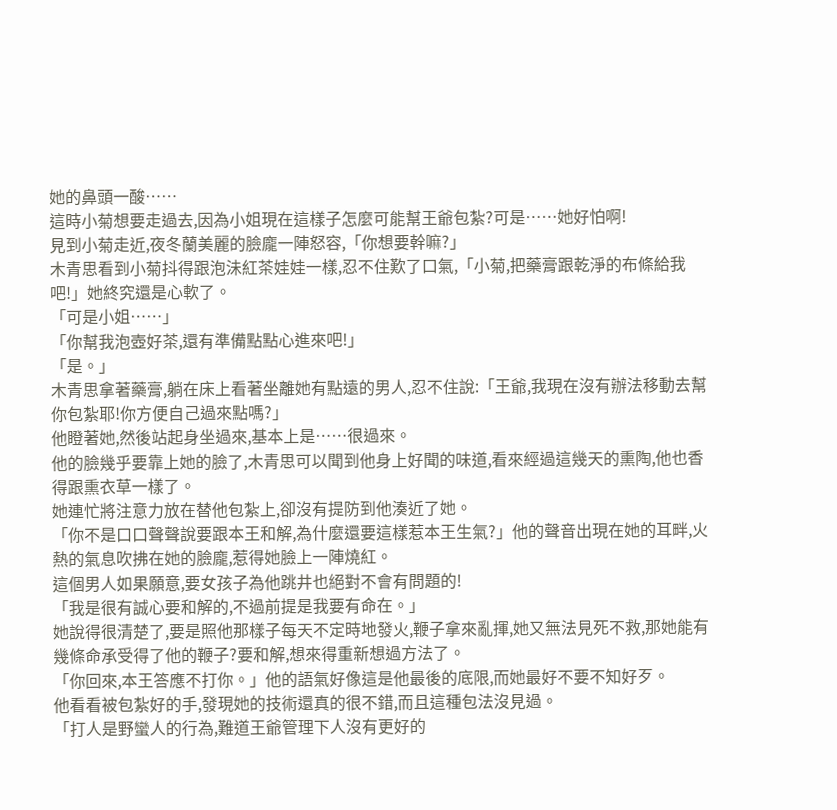她的鼻頭一酸……
這時小菊想要走過去,因為小姐現在這樣子怎麼可能幫王爺包紮?可是……她好怕啊!
見到小菊走近,夜冬蘭美麗的臉龐一陣怒容,「你想要幹嘛?」
木青思看到小菊抖得跟泡沬紅茶娃娃一樣,忍不住歎了口氣,「小菊,把藥膏跟乾淨的布條給我吧!」她終究還是心軟了。
「可是小姐……」
「你幫我泡壺好茶,還有準備點點心進來吧!」
「是。」
木青思拿著藥膏,躺在床上看著坐離她有點遠的男人,忍不住說:「王爺,我現在沒有辦法移動去幫你包紮耶!你方便自己過來點嗎?」
他瞪著她,然後站起身坐過來,基本上是……很過來。
他的臉幾乎要靠上她的臉了,木青思可以聞到他身上好聞的味道,看來經過這幾天的熏陶,他也香得跟熏衣草一樣了。
她連忙將注意力放在替他包紮上,卻沒有提防到他湊近了她。
「你不是口口聲聲說要跟本王和解,為什麼還要這樣惹本王生氣?」他的聲音出現在她的耳畔,火熱的氣息吹拂在她的臉龐,惹得她臉上一陣燒紅。
這個男人如果願意,要女孩子為他跳井也絕對不會有問題的!
「我是很有誠心要和解的,不過前提是我要有命在。」
她說得很清楚了,要是照他那樣子每天不定時地發火,鞭子拿來亂揮,她又無法見死不救,那她能有幾條命承受得了他的鞭子?要和解,想來得重新想過方法了。
「你回來,本王答應不打你。」他的語氣好像這是他最後的底限,而她最好不要不知好歹。
他看看被包紮好的手,發現她的技術還真的很不錯,而且這種包法沒見過。
「打人是野蠻人的行為,難道王爺管理下人沒有更好的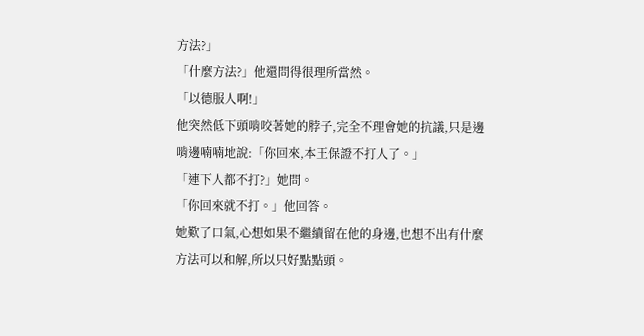方法?」
「什麼方法?」他還問得很理所當然。
「以德服人啊!」
他突然低下頭啃咬著她的脖子,完全不理會她的抗議,只是邊啃邊喃喃地說:「你回來,本王保證不打人了。」
「連下人都不打?」她問。
「你回來就不打。」他回答。
她歎了口氣,心想如果不繼續留在他的身邊,也想不出有什麼方法可以和解,所以只好點點頭。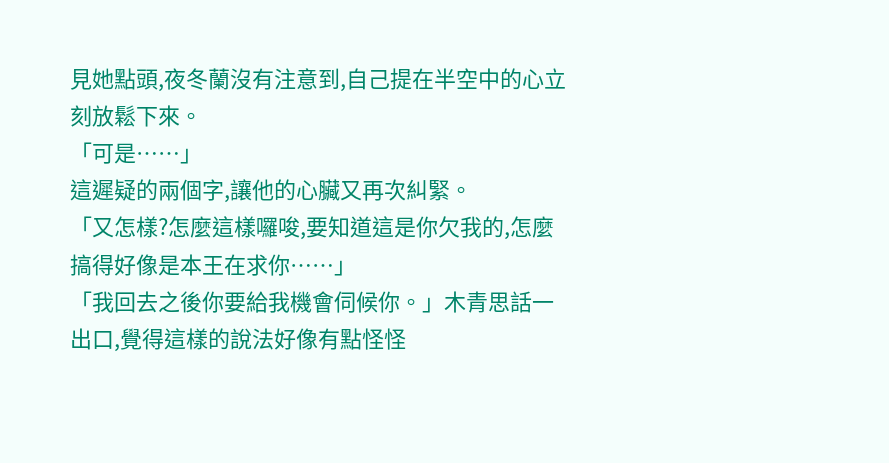見她點頭,夜冬蘭沒有注意到,自己提在半空中的心立刻放鬆下來。
「可是……」
這遲疑的兩個字,讓他的心臟又再次糾緊。
「又怎樣?怎麼這樣囉唆,要知道這是你欠我的,怎麼搞得好像是本王在求你……」
「我回去之後你要給我機會伺候你。」木青思話一出口,覺得這樣的說法好像有點怪怪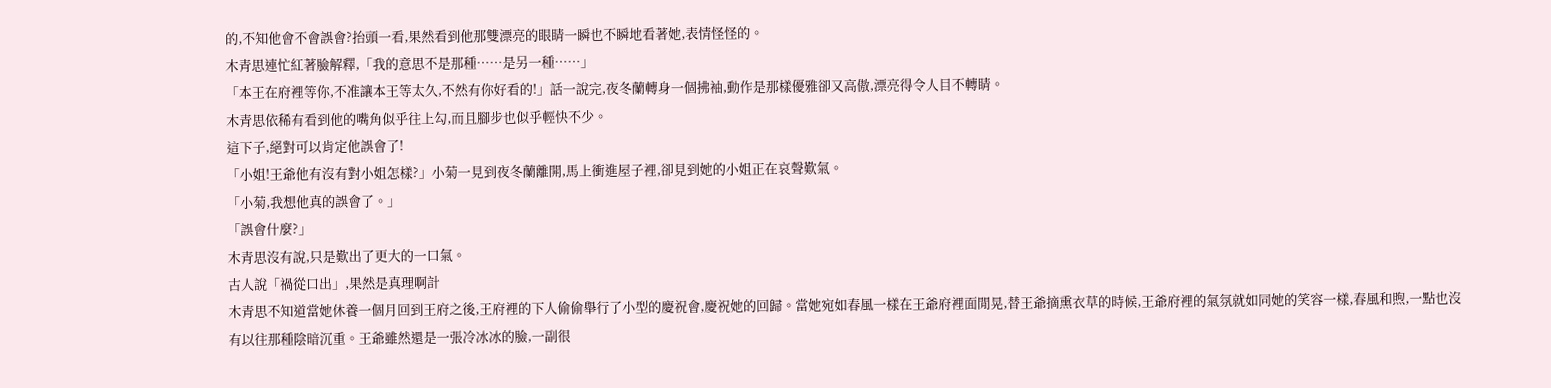的,不知他會不會誤會?抬頭一看,果然看到他那雙漂亮的眼睛一瞬也不瞬地看著她,表情怪怪的。
木青思連忙紅著臉解釋,「我的意思不是那種……是另一種……」
「本王在府裡等你,不准讓本王等太久,不然有你好看的!」話一說完,夜冬蘭轉身一個拂袖,動作是那樣優雅卻又高傲,漂亮得令人目不轉睛。
木青思依稀有看到他的嘴角似乎往上勾,而且腳步也似乎輕快不少。
這下子,絕對可以肯定他誤會了!
「小姐!王爺他有沒有對小姐怎樣?」小菊一見到夜冬蘭離開,馬上衝進屋子裡,卻見到她的小姐正在哀聲歎氣。
「小菊,我想他真的誤會了。」
「誤會什麼?」
木青思沒有說,只是歎出了更大的一口氣。
古人說「禍從口出」,果然是真理啊計
木青思不知道當她休養一個月回到王府之後,王府裡的下人偷偷舉行了小型的慶祝會,慶祝她的回歸。當她宛如春風一樣在王爺府裡面閒晃,替王爺摘熏衣草的時候,王爺府裡的氣氛就如同她的笑容一樣,春風和煦,一點也沒有以往那種陰暗沉重。王爺雖然還是一張冷冰冰的臉,一副很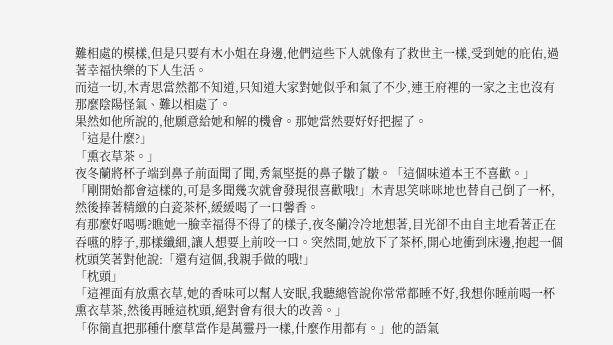難相處的模樣,但是只要有木小姐在身邊,他們這些下人就像有了救世主一樣,受到她的庇佑,過著幸福快樂的下人生活。
而這一切,木青思當然都不知道,只知道大家對她似乎和氣了不少,連王府裡的一家之主也沒有那麼陰陽怪氣、難以相處了。
果然如他所說的,他願意給她和解的機會。那她當然要好好把握了。
「這是什麼?」
「熏衣草茶。」
夜冬蘭將杯子端到鼻子前面聞了聞,秀氣堅挺的鼻子皺了皺。「這個味道本王不喜歡。」
「剛開始都會這樣的,可是多聞幾次就會發現很喜歡哦!」木青思笑咪咪地也替自己倒了一杯,然後捧著精緻的白瓷茶杯,緩緩喝了一口馨香。
有那麼好喝嗎?瞧她一臉幸福得不得了的樣子,夜冬蘭冷冷地想著,目光卻不由自主地看著正在吞嚥的脖子,那樣纖細,讓人想要上前咬一口。突然間,她放下了茶杯,開心地衝到床邊,抱起一個枕頭笑著對他說:「還有這個,我親手做的哦!」
「枕頭」
「這裡面有放熏衣草,她的香味可以幫人安眠,我聽總管說你常常都睡不好,我想你睡前喝一杯熏衣草茶,然後再睡這枕頭,絕對會有很大的改善。」
「你簡直把那種什麼草當作是萬靈丹一樣,什麼作用都有。」他的語氣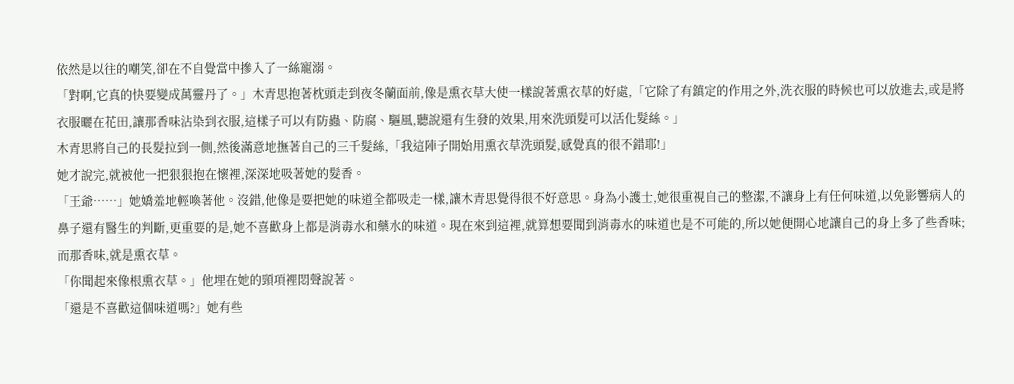依然是以往的嘲笑,卻在不自覺當中摻入了一絲寵溺。
「對啊,它真的快要變成萬靈丹了。」木青思抱著枕頭走到夜冬蘭面前,像是熏衣草大使一樣說著熏衣草的好處,「它除了有鎮定的作用之外,洗衣服的時候也可以放進去,或是將衣服曬在花田,讓那香味沾染到衣服,這樣子可以有防蟲、防腐、驅風,聽說還有生發的效果,用來洗頭髮可以活化髮絲。」
木青思將自己的長髮拉到一側,然後滿意地撫著自己的三千髮絲,「我這陣子開始用熏衣草洗頭髮,感覺真的很不錯耶!」
她才說完,就被他一把狠狠抱在懷裡,深深地吸著她的髮香。
「王爺……」她嬌羞地輕喚著他。沒錯,他像是要把她的味道全都吸走一樣,讓木青思覺得很不好意思。身為小護士,她很重視自己的整潔,不讓身上有任何味道,以免影響病人的鼻子還有醫生的判斷,更重要的是,她不喜歡身上都是消毒水和藥水的味道。現在來到這裡,就算想要聞到消毒水的味道也是不可能的,所以她便開心地讓自己的身上多了些香味;而那香味,就是熏衣草。
「你聞起來像根熏衣草。」他埋在她的頸項裡悶聲說著。
「還是不喜歡這個味道嗎?」她有些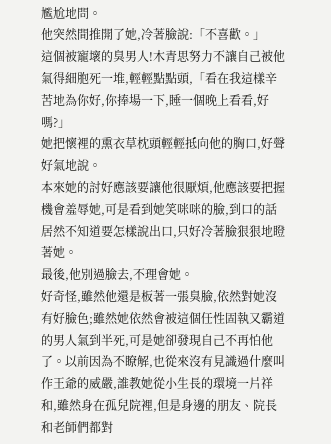尷尬地問。
他突然間推開了她,冷著臉說:「不喜歡。」
這個被寵壞的臭男人!木青思努力不讓自己被他氣得細胞死一堆,輕輕點點頭,「看在我這樣辛苦地為你好,你捧場一下,睡一個晚上看看,好嗎?」
她把懷裡的熏衣草枕頭輕輕抵向他的胸口,好聲好氣地說。
本來她的討好應該要讓他很厭煩,他應該要把握機會羞辱她,可是看到她笑咪咪的臉,到口的話居然不知道要怎樣說出口,只好冷著臉狠狠地瞪著她。
最後,他別過臉去,不理會她。
好奇怪,雖然他還是板著一張臭臉,依然對她沒有好臉色;雖然她依然會被這個任性固執又霸道的男人氣到半死,可是她卻發現自己不再怕他了。以前因為不瞭解,也從來沒有見識過什麼叫作王爺的威嚴,誰教她從小生長的環境一片祥和,雖然身在孤兒院裡,但是身邊的朋友、院長和老師們都對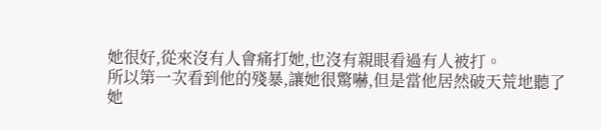她很好,從來沒有人會痛打她,也沒有親眼看過有人被打。
所以第一次看到他的殘暴,讓她很驚嚇,但是當他居然破天荒地聽了她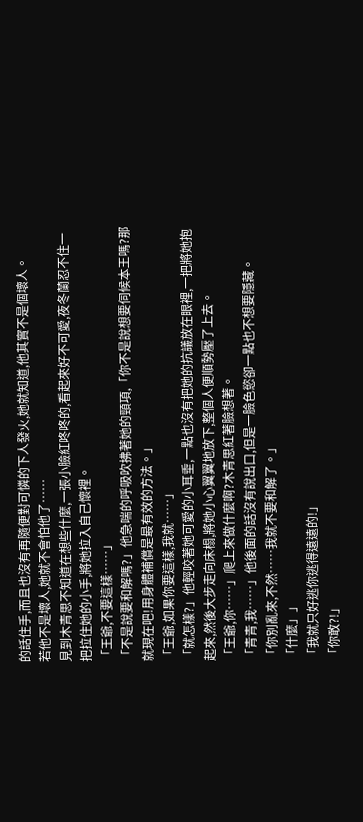的話住手,而且也沒有再隨便對可憐的下人發火,她就知道,他其實不是個壞人。
若他不是壞人,她就不會怕他了……
見到木青思不知道在想些什麼,一張小臉紅咚咚的,看起來好不可愛,夜冬蘭忍不住一把拉住她的小手,將她拉入自己懷裡。
「王爺,不要這樣……」
「不是說要和解嗎?」他急喘的呼吸吹拂著她的頸項,「你不是說想要伺候本王嗎?那就現在吧!用身體補償是最有效的方法。」
「王爺,如果你要這樣,我就……」
「就怎樣?」他輕咬著她可愛的小耳垂,一點也沒有把她的抗議放在眼裡,一把將她抱起來,然後大步走向床榻,將她小心翼翼地放下,整個人便順勢壓了上去。
「王爺,你……」爬上來做什麼啊?木青思紅著臉想著。
「青青,我……」他後面的話沒有說出口,但是一臉色慾卻一點也不想要隱藏。
「你別亂來,不然……我就不要和解了。」
「什麼」」
「我就只好逃你逃得遠遠的!」
「你敢?!」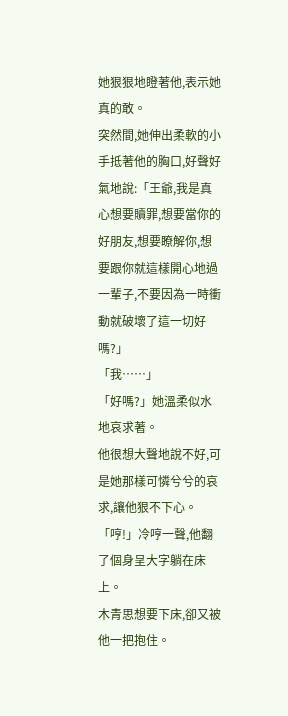她狠狠地瞪著他,表示她真的敢。
突然間,她伸出柔軟的小手抵著他的胸口,好聲好氣地說:「王爺,我是真心想要贖罪,想要當你的好朋友,想要瞭解你,想要跟你就這樣開心地過一輩子,不要因為一時衝動就破壞了這一切好嗎?」
「我……」
「好嗎?」她溫柔似水地哀求著。
他很想大聲地說不好,可是她那樣可憐兮兮的哀求,讓他狠不下心。
「哼!」冷哼一聲,他翻了個身呈大字躺在床上。
木青思想要下床,卻又被他一把抱住。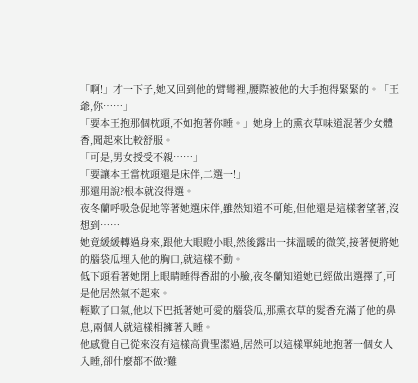「啊!」才一下子,她又回到他的臂彎裡,腰際被他的大手抱得緊緊的。「王爺,你……」
「要本王抱那個枕頭,不如抱著你睡。」她身上的熏衣草味道混著少女體香,聞起來比較舒服。
「可是,男女授受不親……」
「要讓本王當枕頭還是床伴,二選一!」
那還用說?根本就沒得選。
夜冬蘭呼吸急促地等著她選床伴,雖然知道不可能,但他還是這樣奢望著,沒想到……
她竟緩緩轉過身來,跟他大眼瞪小眼,然後露出一抹溫暖的微笑,接著便將她的腦袋瓜埋入他的胸口,就這樣不動。
低下頭看著她閉上眼睛睡得香甜的小臉,夜冬蘭知道她已經做出選擇了,可是他居然氣不起來。
輕歎了口氣,他以下巴抵著她可愛的腦袋瓜,那熏衣草的髮香充滿了他的鼻息,兩個人就這樣相擁著入睡。
他感覺自己從來沒有這樣高貴聖潔過,居然可以這樣單純地抱著一個女人入睡,卻什麼都不做?難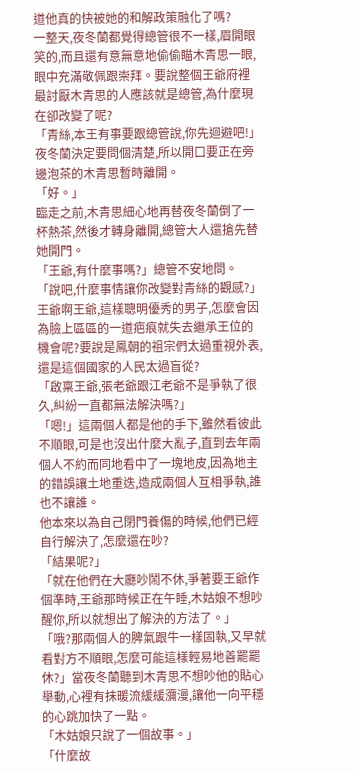道他真的快被她的和解政策融化了嗎?
一整天,夜冬蘭都覺得總管很不一樣,眉開眼笑的,而且還有意無意地偷偷瞄木青思一眼,眼中充滿敬佩跟崇拜。要說整個王爺府裡最討厭木青思的人應該就是總管,為什麼現在卻改變了呢?
「青絲,本王有事要跟總管說,你先迴避吧!」夜冬蘭決定要問個清楚,所以開口要正在旁邊泡茶的木青思暫時離開。
「好。」
臨走之前,木青思細心地再替夜冬蘭倒了一杯熱茶,然後才轉身離開,總管大人還搶先替她開門。
「王爺,有什麼事嗎?」總管不安地問。
「說吧,什麼事情讓你改變對青絲的觀感?」
王爺啊王爺,這樣聰明優秀的男子,怎麼會因為臉上區區的一道疤痕就失去繼承王位的機會呢?要說是鳳朝的祖宗們太過重視外表,還是這個國家的人民太過盲從?
「啟稟王爺,張老爺跟江老爺不是爭執了很久,糾紛一直都無法解決嗎?」
「嗯!」這兩個人都是他的手下,雖然看彼此不順眼,可是也沒出什麼大亂子,直到去年兩個人不約而同地看中了一塊地皮,因為地主的錯誤讓土地重迭,造成兩個人互相爭執,誰也不讓誰。
他本來以為自己閉門養傷的時候,他們已經自行解決了,怎麼還在吵?
「結果呢?」
「就在他們在大廳吵鬧不休,爭著要王爺作個準時,王爺那時候正在午睡,木姑娘不想吵醒你,所以就想出了解決的方法了。」
「哦?那兩個人的脾氣跟牛一樣固執,又早就看對方不順眼,怎麼可能這樣輕易地善罷罷休?」當夜冬蘭聽到木青思不想吵他的貼心舉動,心裡有抹暖流緩緩瀰漫,讓他一向平穩的心跳加快了一點。
「木姑娘只說了一個故事。」
「什麼故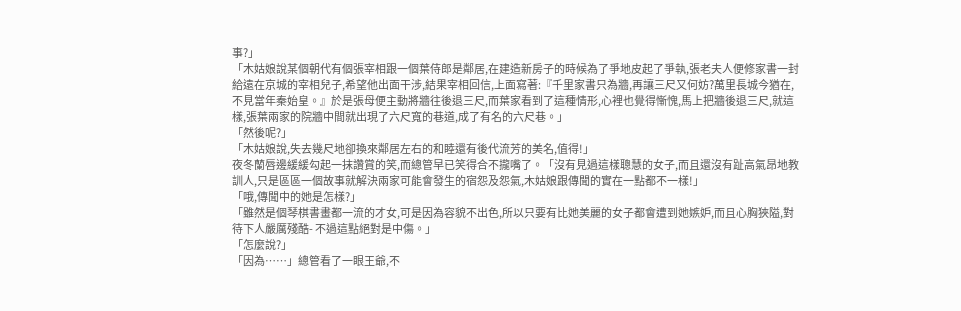事?」
「木姑娘說某個朝代有個張宰相跟一個葉侍郎是鄰居,在建造新房子的時候為了爭地皮起了爭執,張老夫人便修家書一封給遠在京城的宰相兒子,希望他出面干涉,結果宰相回信,上面寫著:『千里家書只為牆,再讓三尺又何妨?萬里長城今猶在,不見當年秦始皇。』於是張母便主動將牆往後退三尺,而葉家看到了這種情形,心裡也覺得慚愧,馬上把牆後退三尺,就這樣,張葉兩家的院牆中間就出現了六尺寬的巷道,成了有名的六尺巷。」
「然後呢?」
「木姑娘說,失去幾尺地卻換來鄰居左右的和睦還有後代流芳的美名,值得!」
夜冬蘭唇邊緩緩勾起一抹讚賞的笑,而總管早已笑得合不攏嘴了。「沒有見過這樣聰慧的女子,而且還沒有趾高氣昂地教訓人,只是區區一個故事就解決兩家可能會發生的宿怨及怨氣,木姑娘跟傳聞的實在一點都不一樣!」
「哦,傳聞中的她是怎樣?」
「雖然是個琴棋書畫都一流的才女,可是因為容貌不出色,所以只要有比她美麗的女子都會遭到她嫉妒,而且心胸狹隘,對待下人嚴厲殘酷- 不過這點絕對是中傷。」
「怎麼說?」
「因為……」總管看了一眼王爺,不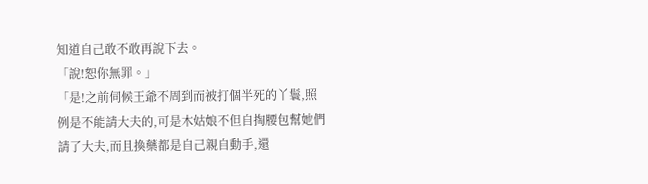知道自己敢不敢再說下去。
「說!恕你無罪。」
「是!之前伺候王爺不周到而被打個半死的丫鬟,照例是不能請大夫的,可是木姑娘不但自掏腰包幫她們請了大夫,而且換藥都是自己親自動手,還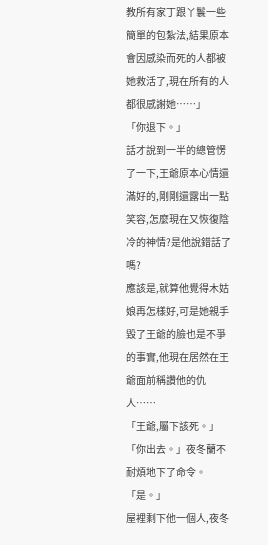教所有家丁跟丫鬟一些簡單的包紮法,結果原本會因感染而死的人都被她救活了,現在所有的人都很感謝她……」
「你退下。」
話才說到一半的總管愣了一下,王爺原本心情還滿好的,剛剛還露出一點笑容,怎麼現在又恢復陰冷的神情?是他說錯話了嗎?
應該是,就算他覺得木姑娘再怎樣好,可是她親手毀了王爺的臉也是不爭的事實,他現在居然在王爺面前稱讚他的仇人……
「王爺,屬下該死。」
「你出去。」夜冬蘭不耐煩地下了命令。
「是。」
屋裡剩下他一個人,夜冬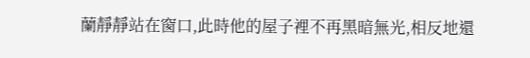蘭靜靜站在窗口,此時他的屋子裡不再黑暗無光,相反地還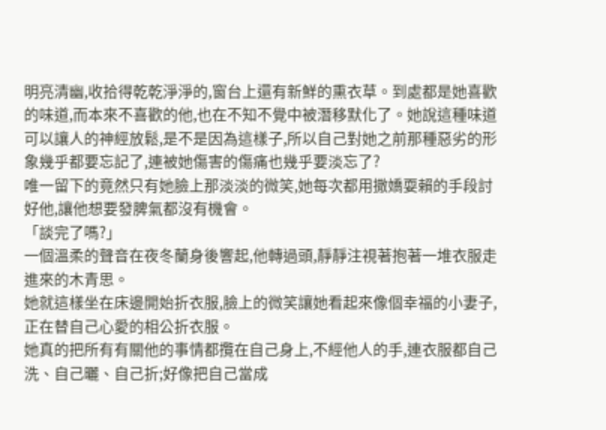明亮清幽,收拾得乾乾淨淨的,窗台上還有新鮮的熏衣草。到處都是她喜歡的味道,而本來不喜歡的他,也在不知不覺中被潛移默化了。她說這種味道可以讓人的神經放鬆,是不是因為這樣子,所以自己對她之前那種惡劣的形象幾乎都要忘記了,連被她傷害的傷痛也幾乎要淡忘了?
唯一留下的竟然只有她臉上那淡淡的微笑,她每次都用撒嬌耍賴的手段討好他,讓他想要發脾氣都沒有機會。
「談完了嗎?」
一個溫柔的聲音在夜冬蘭身後響起,他轉過頭,靜靜注視著抱著一堆衣服走進來的木青思。
她就這樣坐在床邊開始折衣服,臉上的微笑讓她看起來像個幸福的小妻子,正在替自己心愛的相公折衣服。
她真的把所有有關他的事情都攬在自己身上,不經他人的手,連衣服都自己洗、自己曬、自己折;好像把自己當成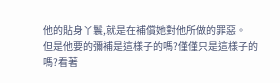他的貼身丫鬟,就是在補償她對他所做的罪惡。
但是他要的彌補是這樣子的嗎?僅僅只是這樣子的嗎?看著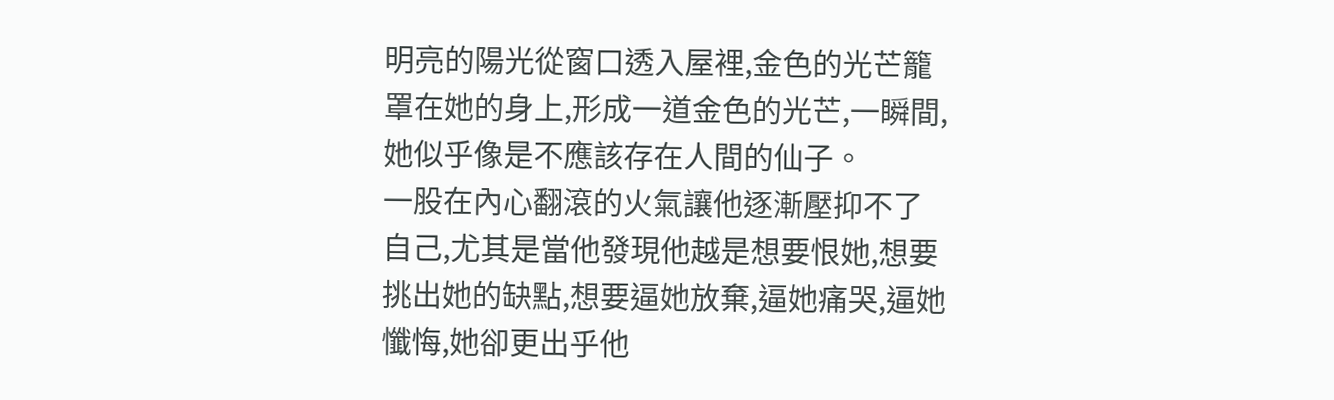明亮的陽光從窗口透入屋裡,金色的光芒籠罩在她的身上,形成一道金色的光芒,一瞬間,她似乎像是不應該存在人間的仙子。
一股在內心翻滾的火氣讓他逐漸壓抑不了自己,尤其是當他發現他越是想要恨她,想要挑出她的缺點,想要逼她放棄,逼她痛哭,逼她懺悔,她卻更出乎他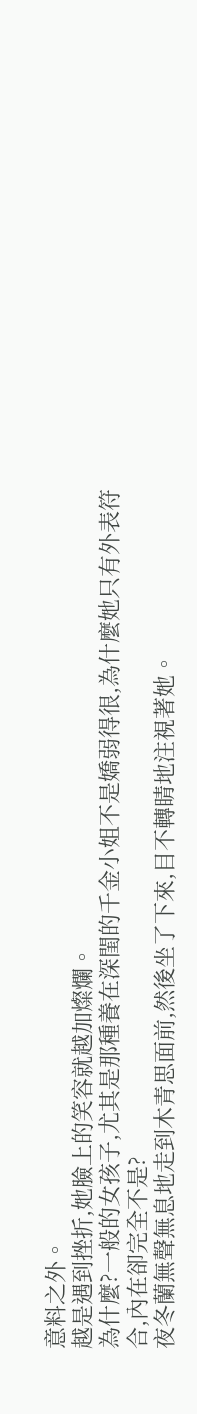意料之外。
越是遇到挫折,她臉上的笑容就越加燦爛。
為什麼?一般的女孩子,尤其是那種養在深閨的千金小姐不是嬌弱得很,為什麼她只有外表符合,內在卻完全不是?
夜冬蘭無聲無息地走到木青思面前,然後坐了下來,目不轉睛地注視著她。